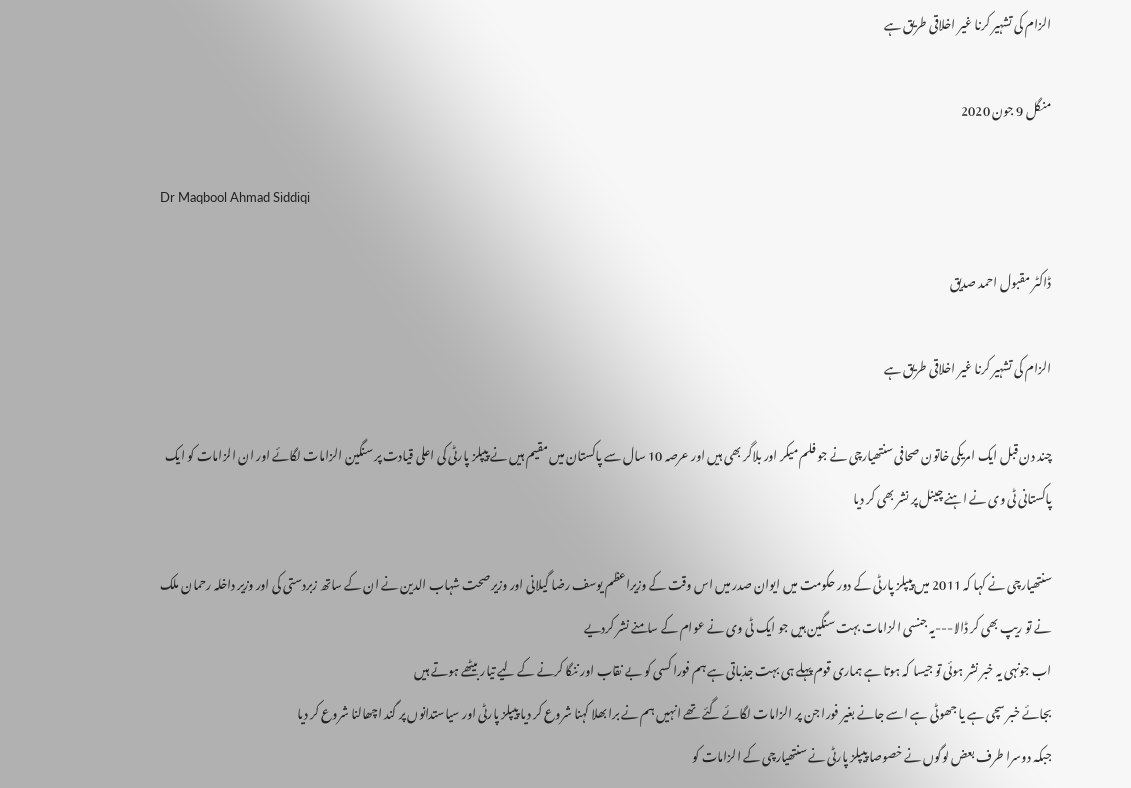الزام کی تشہیر کرنا غیر اخلاقی طریق ہے

منگل 9 جون 2020

Dr Maqbool Ahmad Siddiqi

ڈاکٹر مقبول احمد صدیق

الزام کی تشہیر کرنا غیر اخلاقی طریق ہے

چند دن قبل ایک امریکی خاتون صحافی سنتھیارچی نے جو فلم میکر اور بلاگر بھی ہیں اور عرصہ 10 سال سے پاکستان میں مقیم ہیں نے پیپلز پارٹی کی اعلی قیادت پر سنگین الزامات لگائے اور ان الزامات کو ایک پاکستانی ٹی وی نے اہنے چینل پر نشر بھی کر دیا

سنتھیارچی نے کہا کہ 2011 میں پیپلز پارٹی کے دور حکومت میں ایوان صدر میں اس وقت کے وزیراعظم یوسف رضا گیلانی اور وزیر صحت شہاب الدین نے ان کے ساتھ زبردستی کی اور وزیر داخلہ رحمان ملک نے تو ریپ بھی کر ڈالا---یہ جنسی الزامات بہت سنگین ہیں جو ایک ٹی وی نے عوام کے سامنے نشر کردیے
اب جونہی یہ خبر نشر ہوئی تو جیسا کہ ہوتا ہے ہماری قوم پہلے ہی بہت جذباتی ہے ہم فورا کسی کو بے نقاب اور ننگا کرنے کے لیے تیار بیٹھے ہوتے ہیں
بجائے خبر سچی ہے یا جھوٹی ہے اسے جانے بغیر فورا جن پر الزامات لگائے گئے تھے انہیں ہم نے برا بھلا کہنا شروع کر دیا پیپلز پارٹی اور سیاستدانوں پر گند اچھالنا شروع کر دیا
جبکہ دوسرا طرف بعض لوگوں نے خصوصا پیپلز پارٹی نے سنتھیارچی کے الزامات کو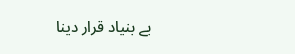بے بنیاد قرار دینا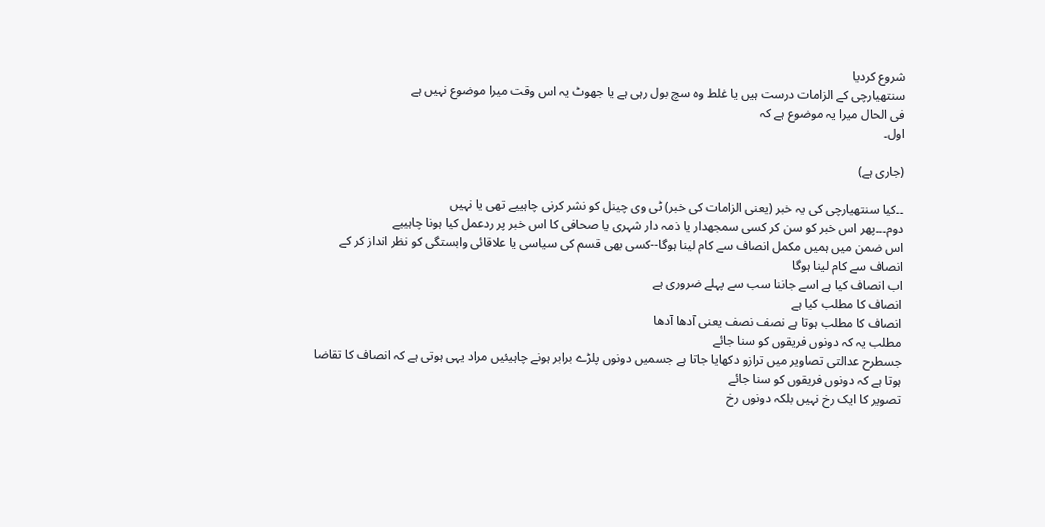شروع کردیا
سنتھیارچی کے الزامات درست ہیں یا غلط وہ سچ بول رہی ہے یا جھوٹ یہ اس وقت میرا موضوع نہیں ہے
فی الحال میرا یہ موضوع ہے کہ
اول۔

(جاری ہے)

۔۔کیا سنتھیارچی کی یہ خبر (یعنی الزامات کی خبر) ٹی وی چینل کو نشر کرنی چاہییے تھی یا نہیں
دوم۔۔۔پھر اس خبر کو سن کر کسی سمجھدار یا ذمہ دار شہری یا صحافی کا اس خبر پر ردعمل کیا ہونا چاہییے
اس ضمن میں ہمیں مکمل انصاف سے کام لینا ہوگا--کسی بھی قسم کی سیاسی یا علاقائی وابستگی کو نظر انداز کر کے انصاف سے کام لینا ہوگا
اب انصاف کیا ہے اسے جاننا سب سے پہلے ضروری ہے
انصاف کا مطلب کیا ہے
انصاف کا مطلب ہوتا ہے نصف نصف یعنی آدھا آدھا
مطلب یہ کہ دونوں فریقوں کو سنا جائے
جسطرح عدالتی تصاویر میں ترازو دکھایا جاتا ہے جسمیں دونوں پلڑے برابر ہونے چاہیئیں مراد یہی ہوتی ہے کہ انصاف کا تقاضا ہوتا ہے کہ دونوں فریقوں کو سنا جائے
تصویر کا ایک رخ نہیں بلکہ دونوں رخ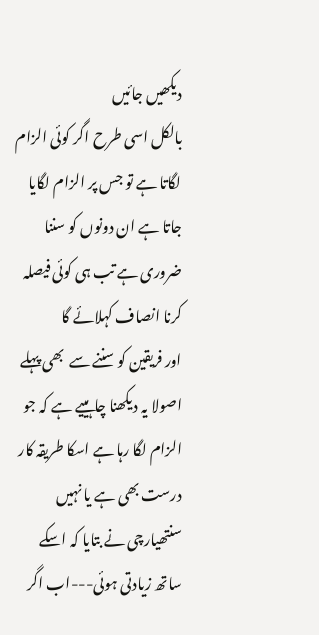دیکھیں جائیں
بالکل اسی طرح اگر کوئی الزام لگاتا ہے تو جس پر الزام لگایا جاتا ہے ان دونوں کو سننا ضروری ہے تب ہی کوئی فیصلہ کرنا انصاف کہلائے گا
اور فریقین کو سننے سے  بھی پہلے اصولا یہ دیکھنا چاہییے ہے کہ جو الزام لگا رہا ہے اسکا طریقہ کار درست بھی ہے یا نہیں
سنتھیارچی نے بتایا کہ اسکے ساتھ زیادتی ہوئی---اب اگر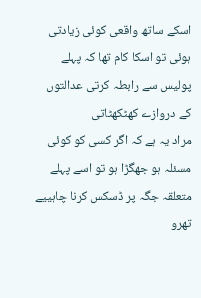اسکے ساتھ واقعی کوئی زیادتی ہوئی تو اسکا کام تھا کہ پہلے پولیس سے رابطہ کرتی عدالتوں کے دروازے کھٹکھٹاتی
مراد یہ ہے کہ اگر کسی کو کوئی مسئلہ ہو جھگڑا ہو تو اسے پہلے متعلقہ جگہ پر ڈسکس کرنا چاہییے تھرو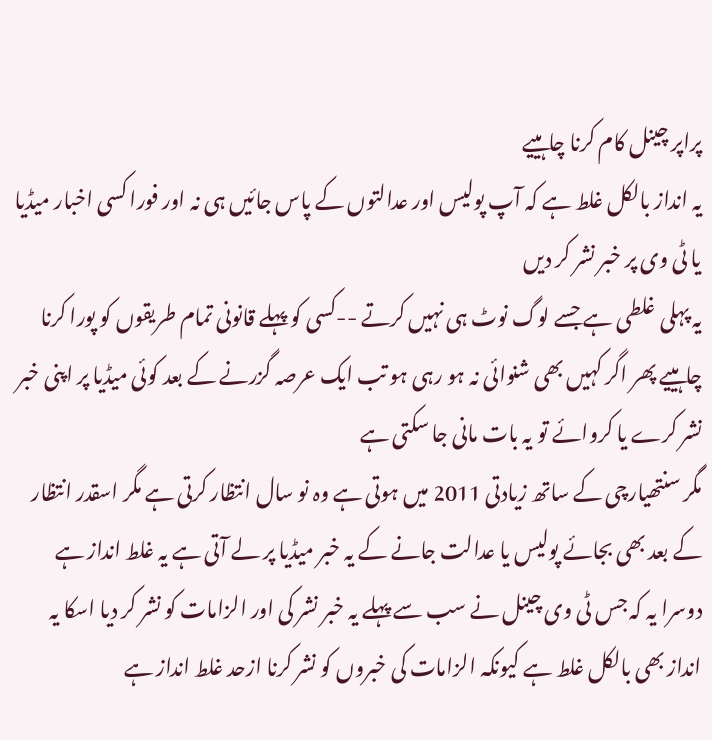پراپر چینل کام کرنا چاہییے
یہ انداز بالکل غلط ہے کہ آپ پولیس اور عدالتوں کے پاس جائیں ہی نہ اور فورا کسی اخبار میڈیا یا ٹی وی پر خبر نشر کر دیں
یہ پہلی غلطی ہے جسے لوگ نوٹ ہی نہیں کرتے --کسی کو پہلے قانونی تمام طریقوں کو پورا کرنا چاہییے پھر اگر کہیں بھی شنوائی نہ ہو رہی ہو تب ایک عرصہ گزرنے کے بعد کوئی میڈیا پر اپنی خبر نشر کرے یا کروائے تو یہ بات مانی جا سکتی ہے
مگر سنتھیارچی کے ساتھ زیادتی 2011 میں ہوتی ہے وہ نو سال انتظار کرتی ہے مگر اسقدر انتظار کے بعد بھی بجائے پولیس یا عدالت جانے کے یہ خبر میڈیا پر لے آتی ہے یہ غلط انداز ہے
دوسرا یہ کہ جس ٹی وی چینل نے سب سے پہلے یہ خبر نشر کی اور الزامات کو نشر کر دیا اسکا یہ انداز بھی بالکل غلط ہے کیونکہ الزامات کی خبروں کو نشر کرنا ازحد غلط انداز ہے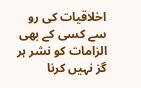اخلاقیات کی رو سے کسی کے بھی الزامات کو نشر ہر گز نہیں کرنا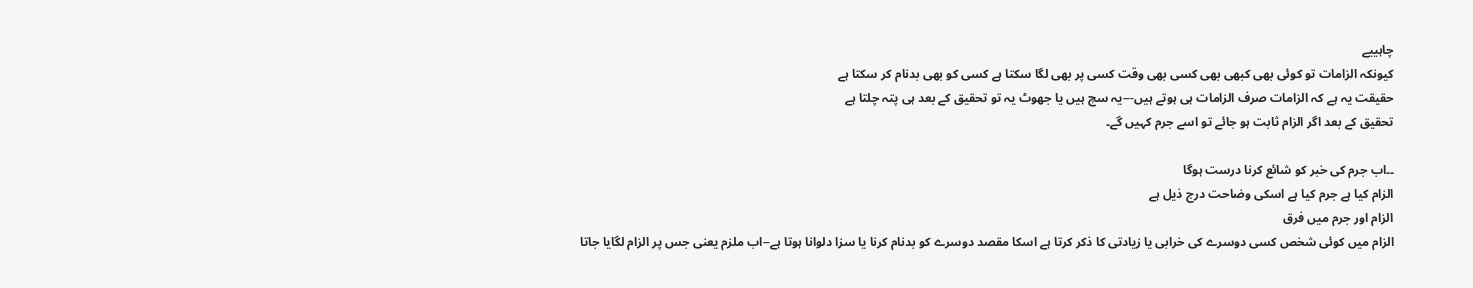چاہییے
کیونکہ الزامات تو کوئی بھی کبھی بھی کسی بھی وقت کسی پر بھی لگا سکتا ہے کسی کو بھی بدنام کر سکتا ہے
حقیقت یہ ہے کہ الزامات صرف الزامات ہی ہوتے ہیں---یہ سچ ہیں یا جھوٹ یہ تو تحقیق کے بعد ہی پتہ چلتا ہے
تحقیق کے بعد اگر الزام ثابت ہو جائے تو اسے جرم کہیں گے۔

۔۔اب جرم کی خبر کو شائع کرنا درست ہوگا
الزام کیا ہے جرم کیا ہے اسکی وضاحت درج ذیل ہے
الزام اور جرم میں فرق
الزام میں کوئی شخص کسی دوسرے کی خرابی یا زیادتی کا ذکر کرتا ہے اسکا مقصد دوسرے کو بدنام کرنا یا سزا دلوانا ہوتا ہے--اب ملزم یعنی جس پر الزام لگایا جاتا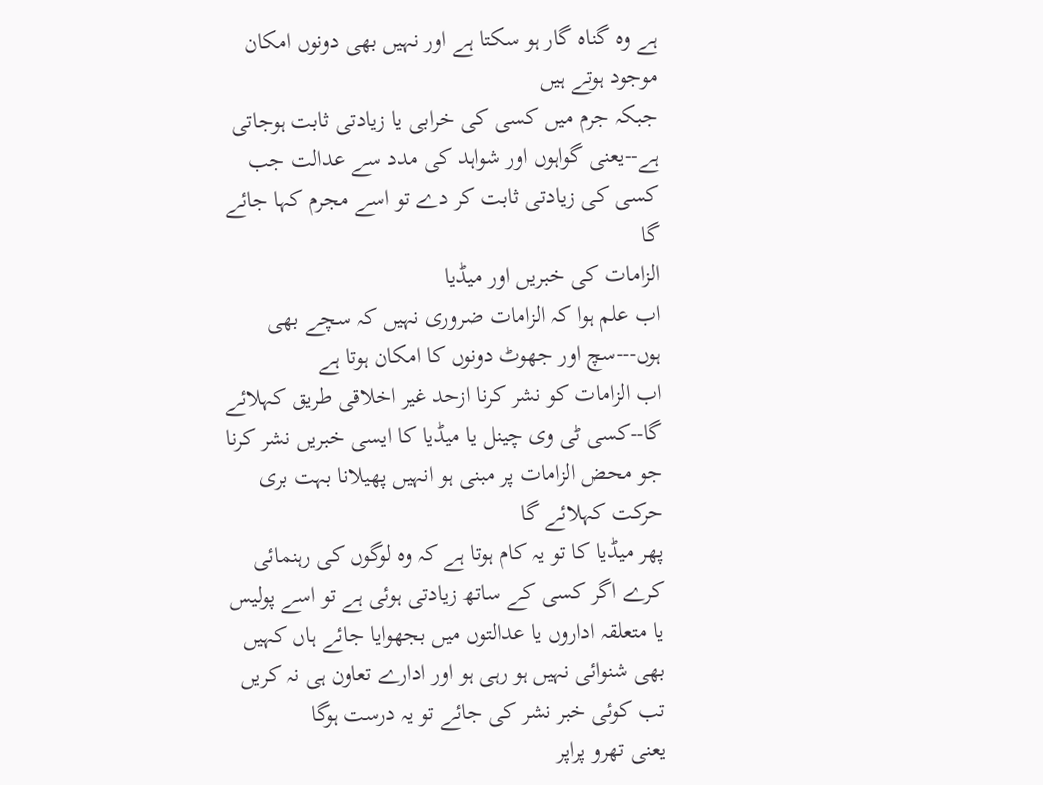ہے وہ گناہ گار ہو سکتا ہے اور نہیں بھی دونوں امکان موجود ہوتے ہیں
جبکہ جرم میں کسی کی خرابی یا زیادتی ثابت ہوجاتی ہے--یعنی گواہوں اور شواہد کی مدد سے عدالت جب کسی کی زیادتی ثابت کر دے تو اسے مجرم کہا جائے گا
الزامات کی خبریں اور میڈیا
اب علم ہوا کہ الزامات ضروری نہیں کہ سچے بھی ہوں---سچ اور جھوٹ دونوں کا امکان ہوتا ہے
اب الزامات کو نشر کرنا ازحد غیر اخلاقی طریق کہلائے گا--کسی ٹی وی چینل یا میڈیا کا ایسی خبریں نشر کرنا جو محض الزامات پر مبنی ہو انہیں پھیلانا بہت بری حرکت کہلائے گا
پھر میڈیا کا تو یہ کام ہوتا ہے کہ وہ لوگوں کی رہنمائی کرے اگر کسی کے ساتھ زیادتی ہوئی ہے تو اسے پولیس یا متعلقہ اداروں یا عدالتوں میں بجھوایا جائے ہاں کہیں بھی شنوائی نہیں ہو رہی ہو اور ادارے تعاون ہی نہ کریں تب کوئی خبر نشر کی جائے تو یہ درست ہوگا
یعنی تھرو پراپر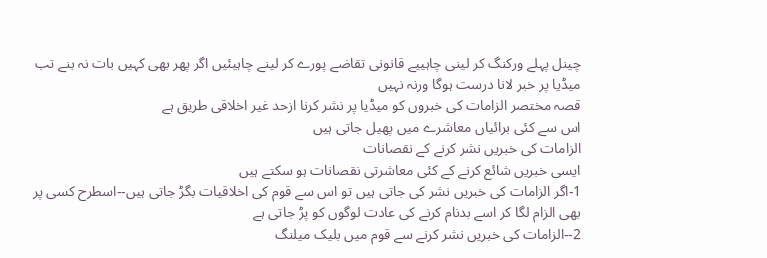چینل پہلے ورکنگ کر لینی چاہییے قانونی تقاضے پورے کر لینے چاہیئیں اگر پھر بھی کہیں بات نہ بنے تب میڈیا پر خبر لانا درست ہوگا ورنہ نہیں
قصہ مختصر الزامات کی خبروں کو میڈیا پر نشر کرنا ازحد غیر اخلاقی طریق ہے
اس سے کئی برائیاں معاشرے میں پھیل جاتی ہیں
الزامات کی خبریں نشر کرنے کے نقصانات
ایسی خبریں شائع کرنے کے کئی معاشرتی نقصانات ہو سکتے ہیں
1-اگر الزامات کی خبریں نشر کی جاتی ہیں تو اس سے قوم کی اخلاقیات بگڑ جاتی ہیں--اسطرح کسی پر بھی الزام لگا کر اسے بدنام کرنے کی عادت لوگوں کو پڑ جاتی ہے
2--الزامات کی خبریں نشر کرنے سے قوم میں بلیک میلنگ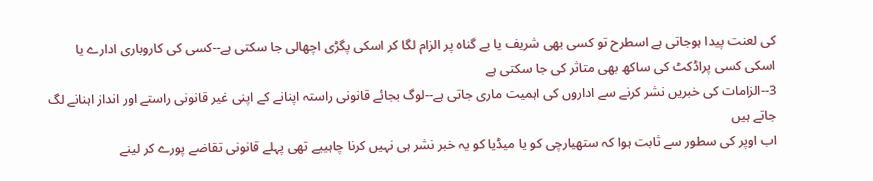کی لعنت پیدا ہوجاتی ہے اسطرح تو کسی بھی شریف یا بے گناہ پر الزام لگا کر اسکی پگڑی اچھالی جا سکتی ہے--کسی کی کاروباری ادارے یا اسکی کسی پراڈکٹ کی ساکھ بھی متاثر کی جا سکتی ہے
3--الزامات کی خبریں نشر کرنے سے اداروں کی اہمیت ماری جاتی ہے--لوگ بجائے قانونی راستہ اپنانے کے اپنی غیر قانونی راستے اور انداز اہنانے لگ جاتے ہیں
اب اوپر کی سطور سے ثابت ہوا کہ ستھیارچی کو یا میڈیا کو یہ خبر نشر ہی نہیں کرنا چاہییے تھی پہلے قانونی تقاضے پورے کر لینے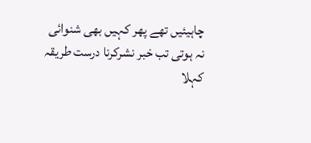چاہیئیں تھے پھر کہیں بھی شنوائی نہ ہوتی تب خبر نشرکرنا درست طریقہ کہلا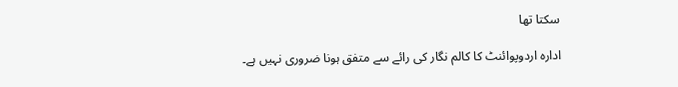سکتا تھا

ادارہ اردوپوائنٹ کا کالم نگار کی رائے سے متفق ہونا ضروری نہیں ہے۔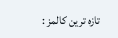تازہ ترین کالمز :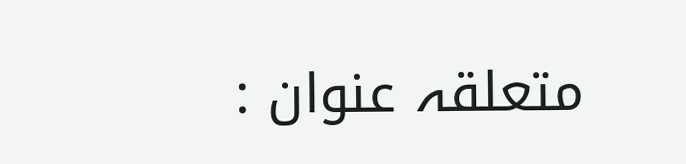متعلقہ عنوان :